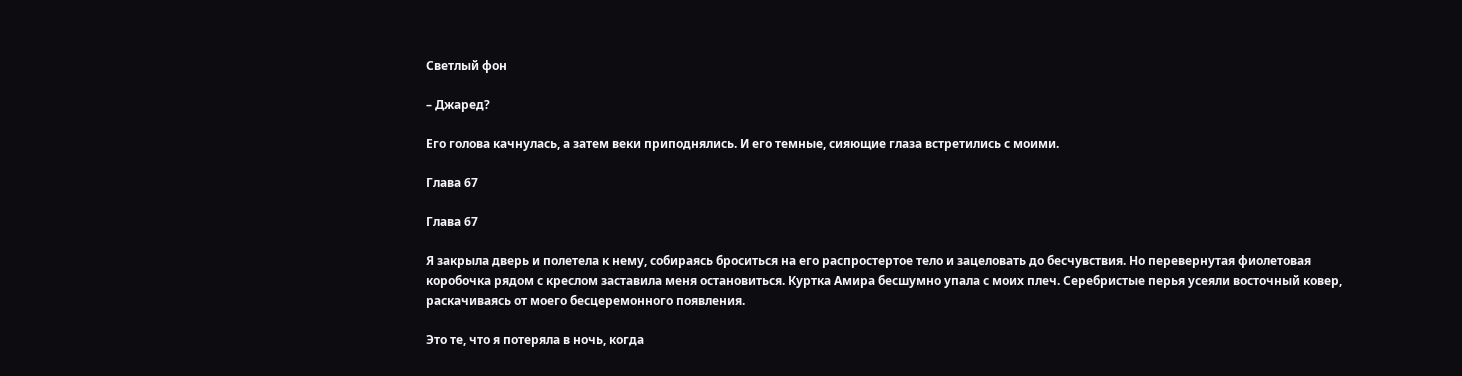Светлый фон

– Джаред?

Его голова качнулась, а затем веки приподнялись. И его темные, сияющие глаза встретились с моими.

Глава 67

Глава 67

Я закрыла дверь и полетела к нему, собираясь броситься на его распростертое тело и зацеловать до бесчувствия. Но перевернутая фиолетовая коробочка рядом с креслом заставила меня остановиться. Куртка Амира бесшумно упала с моих плеч. Серебристые перья усеяли восточный ковер, раскачиваясь от моего бесцеремонного появления.

Это те, что я потеряла в ночь, когда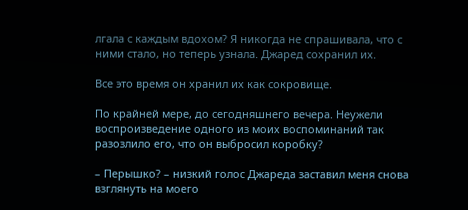лгала с каждым вдохом? Я никогда не спрашивала, что с ними стало, но теперь узнала. Джаред сохранил их.

Все это время он хранил их как сокровище.

По крайней мере, до сегодняшнего вечера. Неужели воспроизведение одного из моих воспоминаний так разозлило его, что он выбросил коробку?

– Перышко? – низкий голос Джареда заставил меня снова взглянуть на моего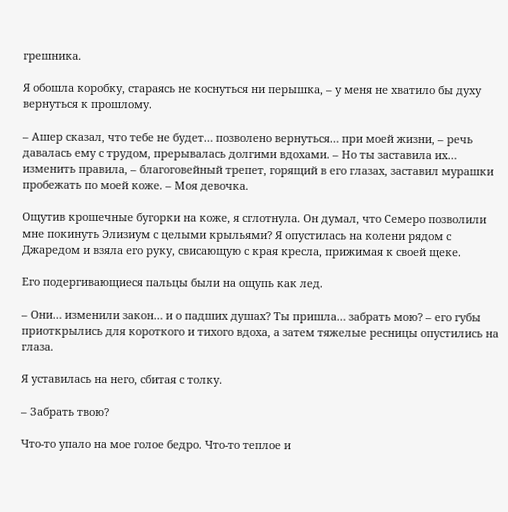грешника.

Я обошла коробку, стараясь не коснуться ни перышка, – у меня не хватило бы духу вернуться к прошлому.

– Ашер сказал, что тебе не будет… позволено вернуться… при моей жизни, – речь давалась ему с трудом, прерывалась долгими вдохами. – Но ты заставила их… изменить правила, – благоговейный трепет, горящий в его глазах, заставил мурашки пробежать по моей коже. – Моя девочка.

Ощутив крошечные бугорки на коже, я сглотнула. Он думал, что Семеро позволили мне покинуть Элизиум с целыми крыльями? Я опустилась на колени рядом с Джаредом и взяла его руку, свисающую с края кресла, прижимая к своей щеке.

Его подергивающиеся пальцы были на ощупь как лед.

– Они… изменили закон… и о падших душах? Ты пришла… забрать мою? – его губы приоткрылись для короткого и тихого вдоха, а затем тяжелые ресницы опустились на глаза.

Я уставилась на него, сбитая с толку.

– Забрать твою?

Что-то упало на мое голое бедро. Что-то теплое и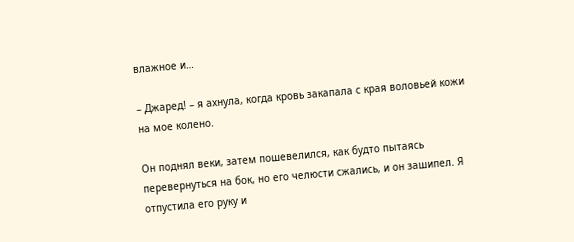влажное и…

– Джаред! – я ахнула, когда кровь закапала с края воловьей кожи на мое колено.

Он поднял веки, затем пошевелился, как будто пытаясь перевернуться на бок, но его челюсти сжались, и он зашипел. Я отпустила его руку и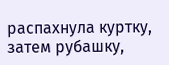распахнула куртку, затем рубашку,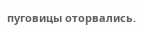пуговицы оторвались.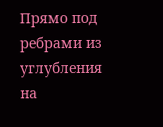Прямо под ребрами из углубления на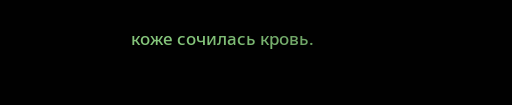коже сочилась кровь.